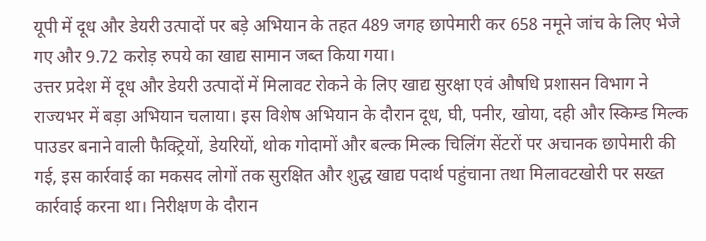यूपी में दूध और डेयरी उत्पादों पर बड़े अभियान के तहत 489 जगह छापेमारी कर 658 नमूने जांच के लिए भेजे गए और 9.72 करोड़ रुपये का खाद्य सामान जब्त किया गया।
उत्तर प्रदेश में दूध और डेयरी उत्पादों में मिलावट रोकने के लिए खाद्य सुरक्षा एवं औषधि प्रशासन विभाग ने राज्यभर में बड़ा अभियान चलाया। इस विशेष अभियान के दौरान दूध, घी, पनीर, खोया, दही और स्किम्ड मिल्क पाउडर बनाने वाली फैक्ट्रियों, डेयरियों, थोक गोदामों और बल्क मिल्क चिलिंग सेंटरों पर अचानक छापेमारी की गई, इस कार्रवाई का मकसद लोगों तक सुरक्षित और शुद्ध खाद्य पदार्थ पहुंचाना तथा मिलावटखोरी पर सख्त कार्रवाई करना था। निरीक्षण के दौरान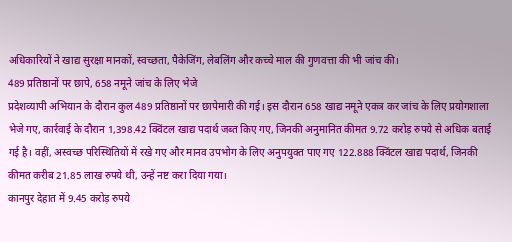अधिकारियों ने खाद्य सुरक्षा मानकों, स्वच्छता, पैकेजिंग, लेबलिंग और कच्चे माल की गुणवत्ता की भी जांच की।
489 प्रतिष्ठानों पर छापे, 658 नमूने जांच के लिए भेजे
प्रदेशव्यापी अभियान के दौरान कुल 489 प्रतिष्ठानों पर छापेमारी की गई। इस दौरान 658 खाद्य नमूने एकत्र कर जांच के लिए प्रयोगशाला भेजे गए, कार्रवाई के दौरान 1,398.42 क्विंटल खाद्य पदार्थ जब्त किए गए, जिनकी अनुमानित कीमत 9.72 करोड़ रुपये से अधिक बताई गई है। वहीं, अस्वच्छ परिस्थितियों में रखे गए और मानव उपभोग के लिए अनुपयुक्त पाए गए 122.888 क्विंटल खाद्य पदार्थ, जिनकी कीमत करीब 21.85 लाख रुपये थी, उन्हें नष्ट करा दिया गया।
कानपुर देहात में 9.45 करोड़ रुपये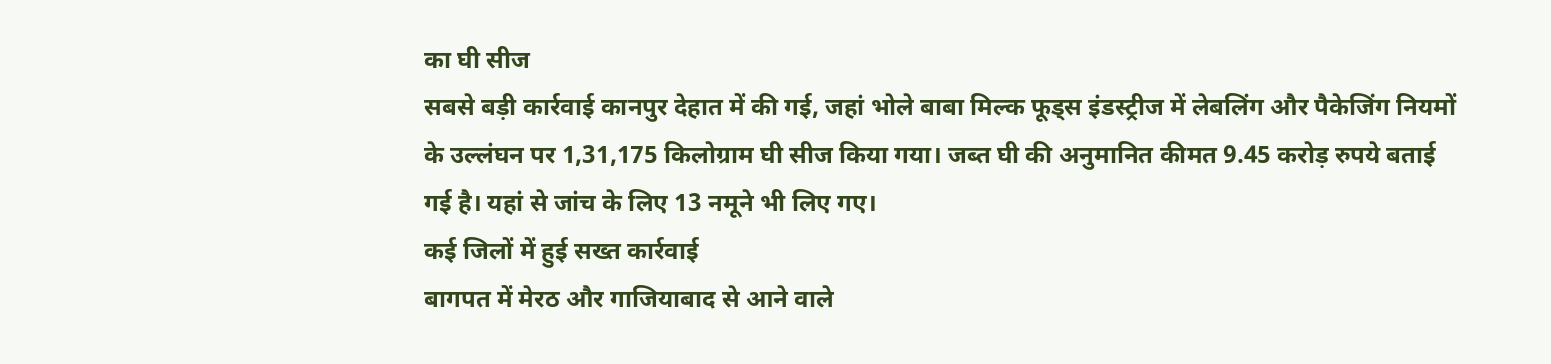का घी सीज
सबसे बड़ी कार्रवाई कानपुर देहात में की गई, जहां भोले बाबा मिल्क फूड्स इंडस्ट्रीज में लेबलिंग और पैकेजिंग नियमों के उल्लंघन पर 1,31,175 किलोग्राम घी सीज किया गया। जब्त घी की अनुमानित कीमत 9.45 करोड़ रुपये बताई गई है। यहां से जांच के लिए 13 नमूने भी लिए गए।
कई जिलों में हुई सख्त कार्रवाई
बागपत में मेरठ और गाजियाबाद से आने वाले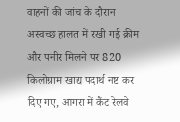वाहनों की जांच के दौरान अस्वच्छ हालत में रखी गई क्रीम और पनीर मिलने पर 820 किलोग्राम खाद्य पदार्थ नष्ट कर दिए गए, आगरा में कैंट रेलवे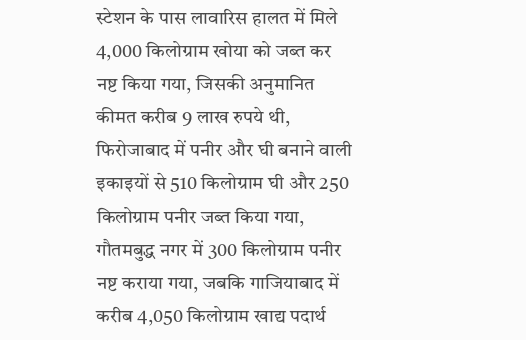स्टेशन के पास लावारिस हालत में मिले 4,000 किलोग्राम खोया को जब्त कर नष्ट किया गया, जिसकी अनुमानित कीमत करीब 9 लाख रुपये थी, फिरोजाबाद में पनीर और घी बनाने वाली इकाइयों से 510 किलोग्राम घी और 250 किलोग्राम पनीर जब्त किया गया, गौतमबुद्ध नगर में 300 किलोग्राम पनीर नष्ट कराया गया, जबकि गाजियाबाद में करीब 4,050 किलोग्राम खाद्य पदार्थ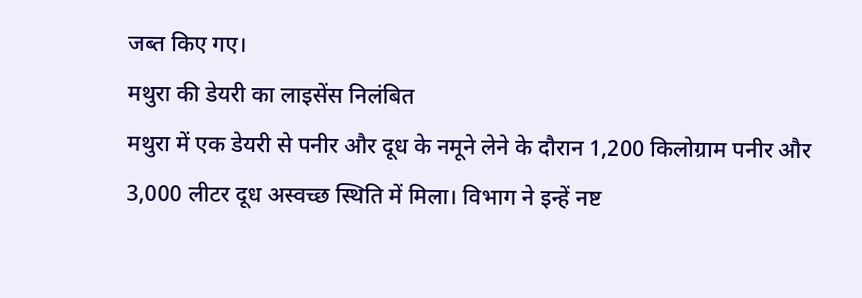जब्त किए गए।
मथुरा की डेयरी का लाइसेंस निलंबित
मथुरा में एक डेयरी से पनीर और दूध के नमूने लेने के दौरान 1,200 किलोग्राम पनीर और 3,000 लीटर दूध अस्वच्छ स्थिति में मिला। विभाग ने इन्हें नष्ट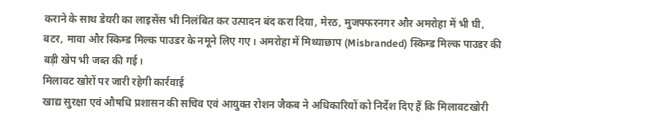कराने के साथ डेयरी का लाइसेंस भी निलंबित कर उत्पादन बंद करा दिया, मेरठ, मुजफ्फरनगर और अमरोहा में भी घी, बटर, मावा और स्किम्ड मिल्क पाउडर के नमूने लिए गए। अमरोहा में मिथ्याछाप (Misbranded) स्किम्ड मिल्क पाउडर की बड़ी खेप भी जब्त की गई।
मिलावट खोरों पर जारी रहेगी कार्रवाई
खाद्य सुरक्षा एवं औषधि प्रशासन की सचिव एवं आयुक्त रोशन जैकब ने अधिकारियों को निर्देश दिए हैं कि मिलावटखोरी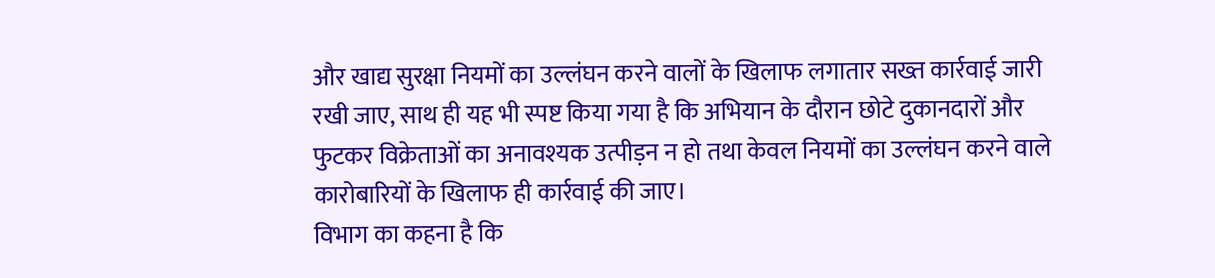और खाद्य सुरक्षा नियमों का उल्लंघन करने वालों के खिलाफ लगातार सख्त कार्रवाई जारी रखी जाए, साथ ही यह भी स्पष्ट किया गया है कि अभियान के दौरान छोटे दुकानदारों और फुटकर विक्रेताओं का अनावश्यक उत्पीड़न न हो तथा केवल नियमों का उल्लंघन करने वाले कारोबारियों के खिलाफ ही कार्रवाई की जाए।
विभाग का कहना है कि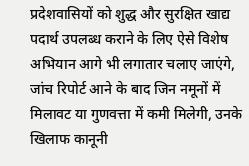प्रदेशवासियों को शुद्ध और सुरक्षित खाद्य पदार्थ उपलब्ध कराने के लिए ऐसे विशेष अभियान आगे भी लगातार चलाए जाएंगे, जांच रिपोर्ट आने के बाद जिन नमूनों में मिलावट या गुणवत्ता में कमी मिलेगी, उनके खिलाफ कानूनी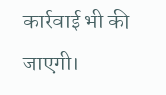कार्रवाई भी की जाएगी।